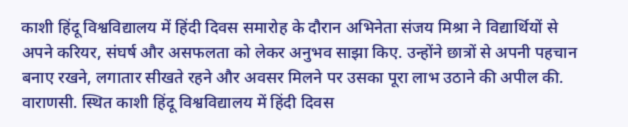काशी हिंदू विश्वविद्यालय में हिंदी दिवस समारोह के दौरान अभिनेता संजय मिश्रा ने विद्यार्थियों से अपने करियर, संघर्ष और असफलता को लेकर अनुभव साझा किए. उन्होंने छात्रों से अपनी पहचान बनाए रखने, लगातार सीखते रहने और अवसर मिलने पर उसका पूरा लाभ उठाने की अपील की.
वाराणसी. स्थित काशी हिंदू विश्वविद्यालय में हिंदी दिवस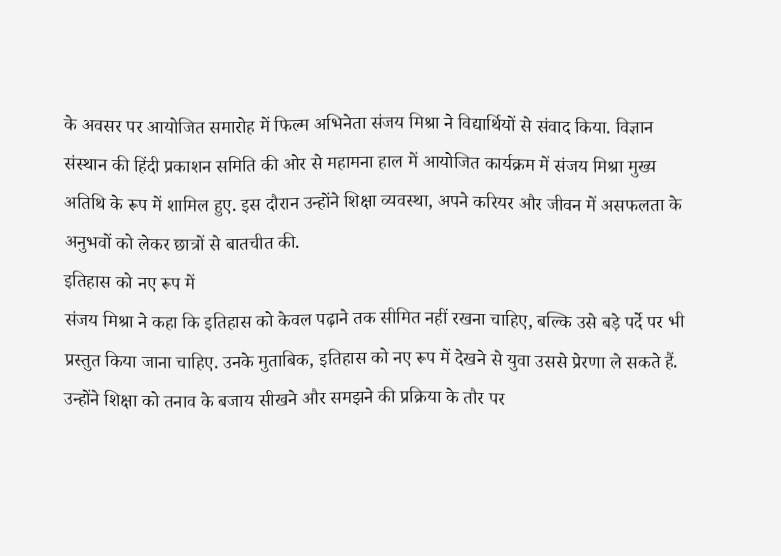के अवसर पर आयोजित समारोह में फिल्म अभिनेता संजय मिश्रा ने विद्यार्थियों से संवाद किया. विज्ञान संस्थान की हिंदी प्रकाशन समिति की ओर से महामना हाल में आयोजित कार्यक्रम में संजय मिश्रा मुख्य अतिथि के रूप में शामिल हुए. इस दौरान उन्होंने शिक्षा व्यवस्था, अपने करियर और जीवन में असफलता के अनुभवों को लेकर छात्रों से बातचीत की.
इतिहास को नए रूप में
संजय मिश्रा ने कहा कि इतिहास को केवल पढ़ाने तक सीमित नहीं रखना चाहिए, बल्कि उसे बड़े पर्दे पर भी प्रस्तुत किया जाना चाहिए. उनके मुताबिक, इतिहास को नए रूप में देखने से युवा उससे प्रेरणा ले सकते हैं.
उन्होंने शिक्षा को तनाव के बजाय सीखने और समझने की प्रक्रिया के तौर पर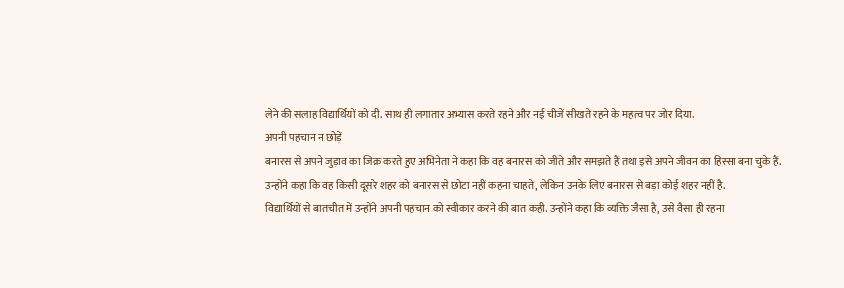लेने की सलाह विद्यार्थियों को दी. साथ ही लगातार अभ्यास करते रहने और नई चीजें सीखते रहने के महत्व पर जोर दिया.
अपनी पहचान न छोड़ें
बनारस से अपने जुड़ाव का जिक्र करते हुए अभिनेता ने कहा कि वह बनारस को जीते और समझते हैं तथा इसे अपने जीवन का हिस्सा बना चुके हैं. उन्होंने कहा कि वह किसी दूसरे शहर को बनारस से छोटा नहीं कहना चाहते, लेकिन उनके लिए बनारस से बड़ा कोई शहर नहीं है.
विद्यार्थियों से बातचीत में उन्होंने अपनी पहचान को स्वीकार करने की बात कही. उन्होंने कहा कि व्यक्ति जैसा है, उसे वैसा ही रहना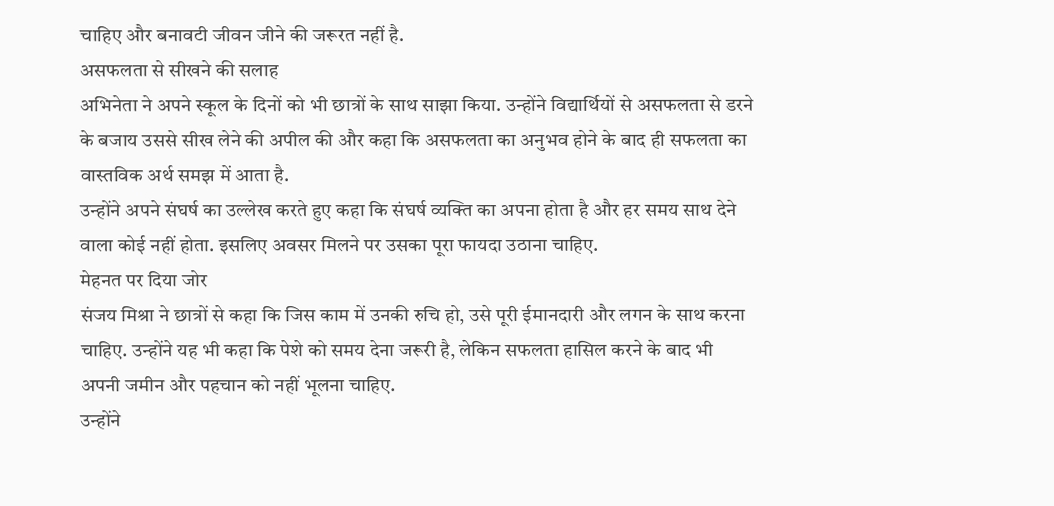चाहिए और बनावटी जीवन जीने की जरूरत नहीं है.
असफलता से सीखने की सलाह
अभिनेता ने अपने स्कूल के दिनों को भी छात्रों के साथ साझा किया. उन्होंने विद्यार्थियों से असफलता से डरने के बजाय उससे सीख लेने की अपील की और कहा कि असफलता का अनुभव होने के बाद ही सफलता का वास्तविक अर्थ समझ में आता है.
उन्होंने अपने संघर्ष का उल्लेख करते हुए कहा कि संघर्ष व्यक्ति का अपना होता है और हर समय साथ देने वाला कोई नहीं होता. इसलिए अवसर मिलने पर उसका पूरा फायदा उठाना चाहिए.
मेहनत पर दिया जोर
संजय मिश्रा ने छात्रों से कहा कि जिस काम में उनकी रुचि हो, उसे पूरी ईमानदारी और लगन के साथ करना चाहिए. उन्होंने यह भी कहा कि पेशे को समय देना जरूरी है, लेकिन सफलता हासिल करने के बाद भी अपनी जमीन और पहचान को नहीं भूलना चाहिए.
उन्होंने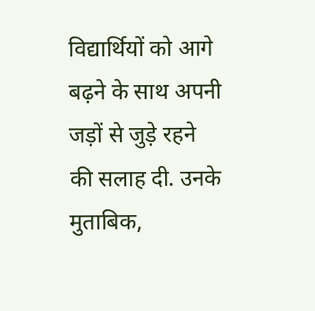विद्यार्थियों को आगे बढ़ने के साथ अपनी जड़ों से जुड़े रहने की सलाह दी. उनके मुताबिक,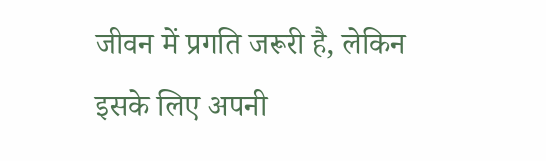जीवन में प्रगति जरूरी है, लेकिन इसके लिए अपनी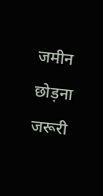जमीन छोड़ना जरूरी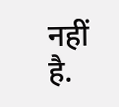नहीं है.